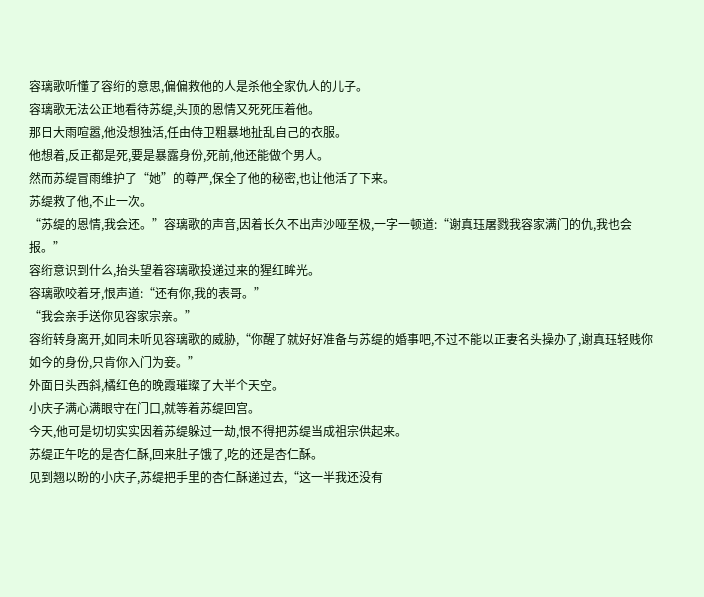容璃歌听懂了容绗的意思,偏偏救他的人是杀他全家仇人的儿子。
容璃歌无法公正地看待苏缇,头顶的恩情又死死压着他。
那日大雨喧嚣,他没想独活,任由侍卫粗暴地扯乱自己的衣服。
他想着,反正都是死,要是暴露身份,死前,他还能做个男人。
然而苏缇冒雨维护了“她”的尊严,保全了他的秘密,也让他活了下来。
苏缇救了他,不止一次。
“苏缇的恩情,我会还。”容璃歌的声音,因着长久不出声沙哑至极,一字一顿道:“谢真珏屠戮我容家满门的仇,我也会报。”
容绗意识到什么,抬头望着容璃歌投递过来的猩红眸光。
容璃歌咬着牙,恨声道:“还有你,我的表哥。”
“我会亲手送你见容家宗亲。”
容绗转身离开,如同未听见容璃歌的威胁,“你醒了就好好准备与苏缇的婚事吧,不过不能以正妻名头操办了,谢真珏轻贱你如今的身份,只肯你入门为妾。”
外面日头西斜,橘红色的晚霞璀璨了大半个天空。
小庆子满心满眼守在门口,就等着苏缇回宫。
今天,他可是切切实实因着苏缇躲过一劫,恨不得把苏缇当成祖宗供起来。
苏缇正午吃的是杏仁酥,回来肚子饿了,吃的还是杏仁酥。
见到翘以盼的小庆子,苏缇把手里的杏仁酥递过去,“这一半我还没有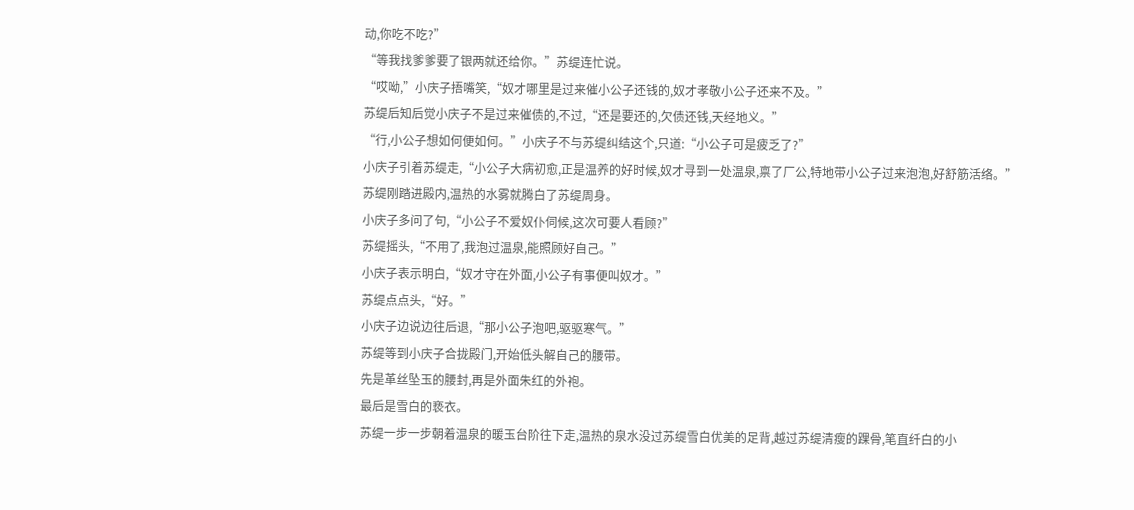动,你吃不吃?”
“等我找爹爹要了银两就还给你。”苏缇连忙说。
“哎呦,”小庆子捂嘴笑,“奴才哪里是过来催小公子还钱的,奴才孝敬小公子还来不及。”
苏缇后知后觉小庆子不是过来催债的,不过,“还是要还的,欠债还钱,天经地义。”
“行,小公子想如何便如何。”小庆子不与苏缇纠结这个,只道:“小公子可是疲乏了?”
小庆子引着苏缇走,“小公子大病初愈,正是温养的好时候,奴才寻到一处温泉,禀了厂公,特地带小公子过来泡泡,好舒筋活络。”
苏缇刚踏进殿内,温热的水雾就腾白了苏缇周身。
小庆子多问了句,“小公子不爱奴仆伺候,这次可要人看顾?”
苏缇摇头,“不用了,我泡过温泉,能照顾好自己。”
小庆子表示明白,“奴才守在外面,小公子有事便叫奴才。”
苏缇点点头,“好。”
小庆子边说边往后退,“那小公子泡吧,驱驱寒气。”
苏缇等到小庆子合拢殿门,开始低头解自己的腰带。
先是革丝坠玉的腰封,再是外面朱红的外袍。
最后是雪白的亵衣。
苏缇一步一步朝着温泉的暖玉台阶往下走,温热的泉水没过苏缇雪白优美的足背,越过苏缇清瘦的踝骨,笔直纤白的小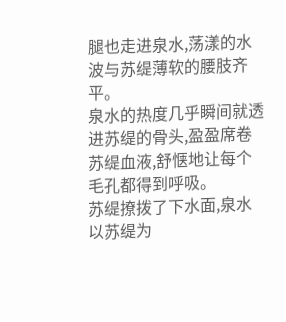腿也走进泉水,荡漾的水波与苏缇薄软的腰肢齐平。
泉水的热度几乎瞬间就透进苏缇的骨头,盈盈席卷苏缇血液,舒惬地让每个毛孔都得到呼吸。
苏缇撩拨了下水面,泉水以苏缇为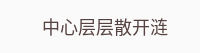中心层层散开涟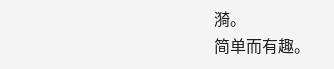漪。
简单而有趣。